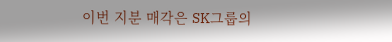이번 지분 매각은 SK그룹의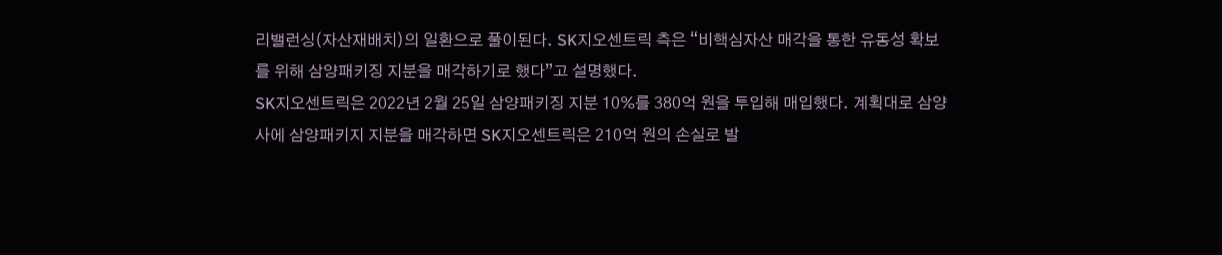리밸런싱(자산재배치)의 일환으로 풀이된다. SK지오센트릭 측은 “비핵심자산 매각을 통한 유동성 확보를 위해 삼양패키징 지분을 매각하기로 했다”고 설명했다.
SK지오센트릭은 2022년 2월 25일 삼양패키징 지분 10%를 380억 원을 투입해 매입했다. 계획대로 삼양사에 삼양패키지 지분을 매각하면 SK지오센트릭은 210억 원의 손실로 발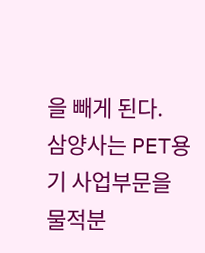을 빼게 된다.
삼양사는 PET용기 사업부문을 물적분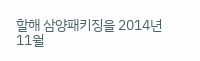할해 삼양패키징을 2014년 11월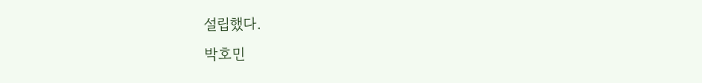설립했다.
박호민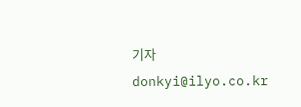기자 donkyi@ilyo.co.kr